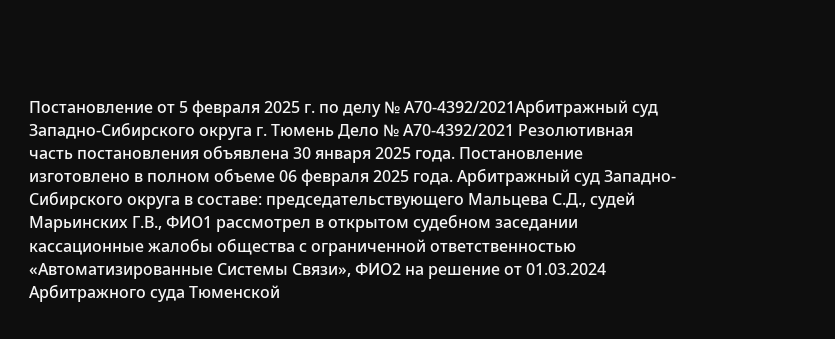Постановление от 5 февраля 2025 г. по делу № А70-4392/2021Арбитражный суд Западно-Сибирского округа г. Тюмень Дело № А70-4392/2021 Резолютивная часть постановления объявлена 30 января 2025 года. Постановление изготовлено в полном объеме 06 февраля 2025 года. Арбитражный суд Западно-Сибирского округа в составе: председательствующего Мальцева С.Д., судей Марьинских Г.В., ФИО1 рассмотрел в открытом судебном заседании кассационные жалобы общества с ограниченной ответственностью «Автоматизированные Системы Связи», ФИО2 на решение от 01.03.2024 Арбитражного суда Тюменской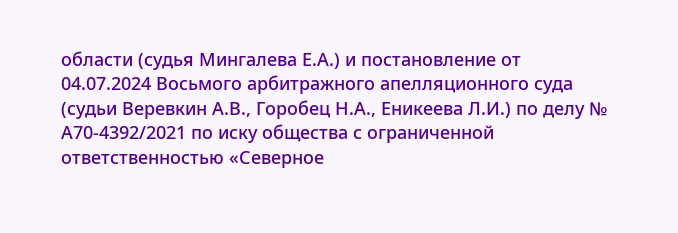области (судья Мингалева Е.А.) и постановление от 04.07.2024 Восьмого арбитражного апелляционного суда (судьи Веревкин А.В., Горобец Н.А., Еникеева Л.И.) по делу № А70-4392/2021 по иску общества с ограниченной ответственностью «Северное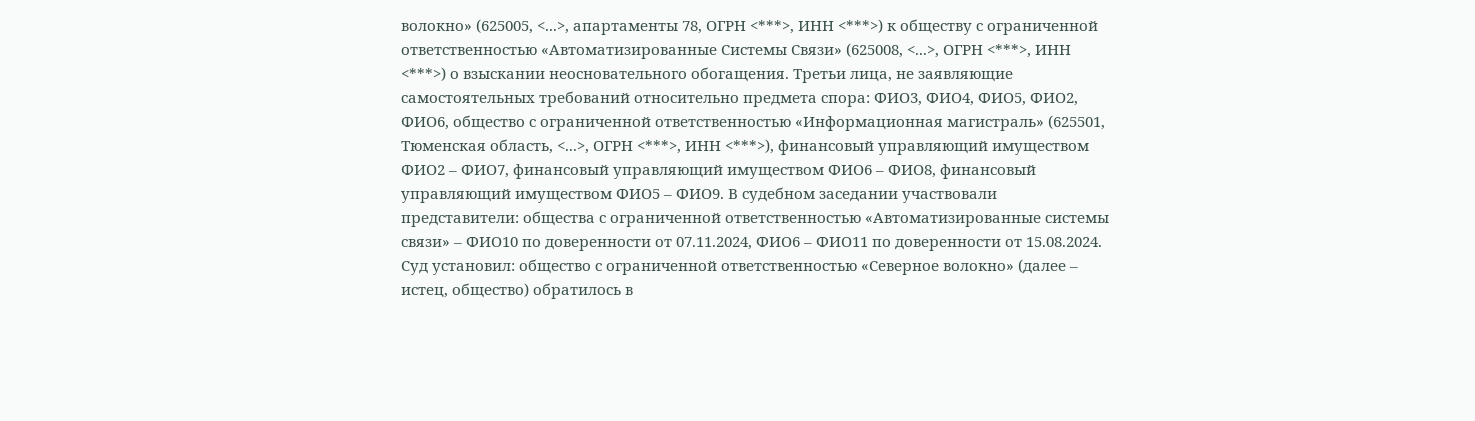волокно» (625005, <...>, апартаменты 78, ОГРН <***>, ИНН <***>) к обществу с ограниченной ответственностью «Автоматизированные Системы Связи» (625008, <...>, ОГРН <***>, ИНН <***>) о взыскании неосновательного обогащения. Третьи лица, не заявляющие самостоятельных требований относительно предмета спора: ФИО3, ФИО4, ФИО5, ФИО2, ФИО6, общество с ограниченной ответственностью «Информационная магистраль» (625501, Тюменская область, <...>, ОГРН <***>, ИНН <***>), финансовый управляющий имуществом ФИО2 – ФИО7, финансовый управляющий имуществом ФИО6 – ФИО8, финансовый управляющий имуществом ФИО5 – ФИО9. В судебном заседании участвовали представители: общества с ограниченной ответственностью «Автоматизированные системы связи» – ФИО10 по доверенности от 07.11.2024, ФИО6 – ФИО11 по доверенности от 15.08.2024. Суд установил: общество с ограниченной ответственностью «Северное волокно» (далее – истец, общество) обратилось в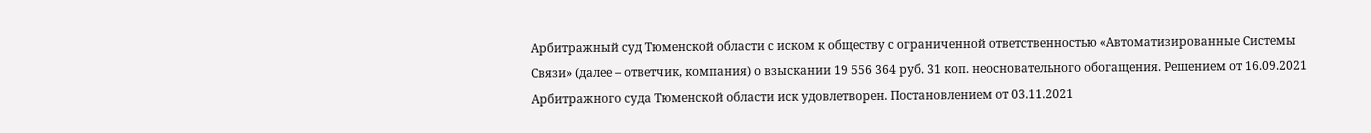Арбитражный суд Тюменской области с иском к обществу с ограниченной ответственностью «Автоматизированные Системы Связи» (далее – ответчик, компания) о взыскании 19 556 364 руб. 31 коп. неосновательного обогащения. Решением от 16.09.2021 Арбитражного суда Тюменской области иск удовлетворен. Постановлением от 03.11.2021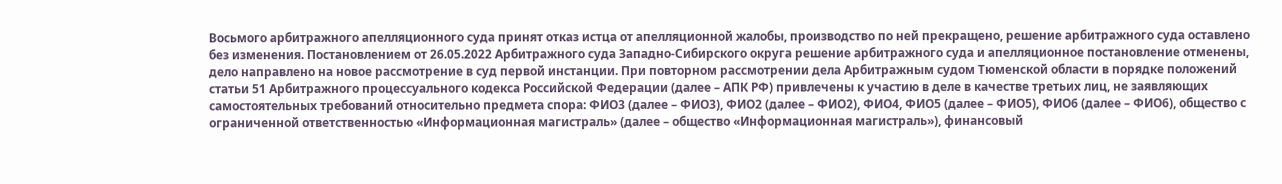Восьмого арбитражного апелляционного суда принят отказ истца от апелляционной жалобы, производство по ней прекращено, решение арбитражного суда оставлено без изменения. Постановлением от 26.05.2022 Арбитражного суда Западно-Сибирского округа решение арбитражного суда и апелляционное постановление отменены, дело направлено на новое рассмотрение в суд первой инстанции. При повторном рассмотрении дела Арбитражным судом Тюменской области в порядке положений статьи 51 Арбитражного процессуального кодекса Российской Федерации (далее – АПК РФ) привлечены к участию в деле в качестве третьих лиц, не заявляющих самостоятельных требований относительно предмета спора: ФИО3 (далее – ФИО3), ФИО2 (далее – ФИО2), ФИО4, ФИО5 (далее – ФИО5), ФИО6 (далее – ФИО6), общество с ограниченной ответственностью «Информационная магистраль» (далее – общество «Информационная магистраль»), финансовый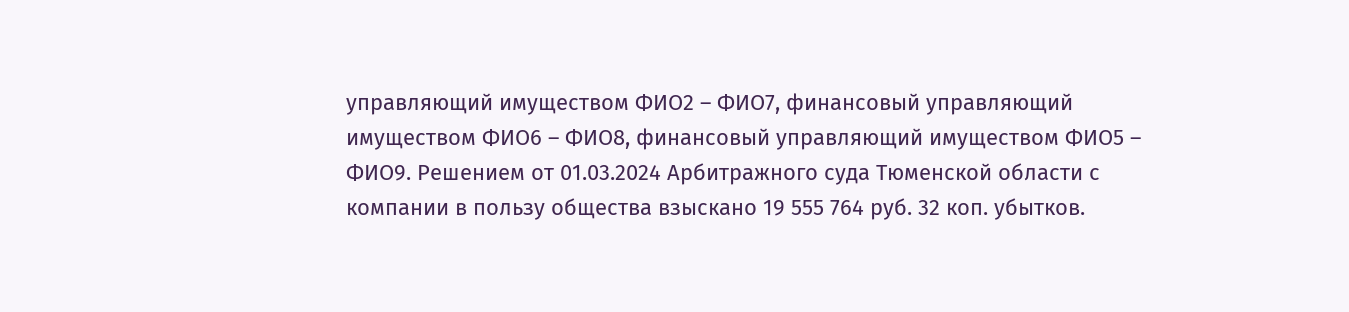управляющий имуществом ФИО2 – ФИО7, финансовый управляющий имуществом ФИО6 – ФИО8, финансовый управляющий имуществом ФИО5 – ФИО9. Решением от 01.03.2024 Арбитражного суда Тюменской области с компании в пользу общества взыскано 19 555 764 руб. 32 коп. убытков.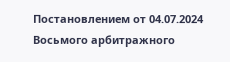Постановлением от 04.07.2024 Восьмого арбитражного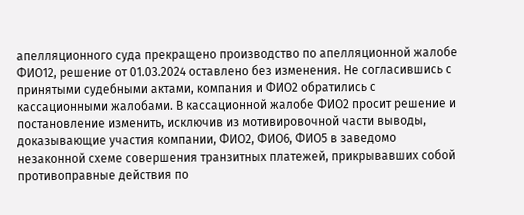апелляционного суда прекращено производство по апелляционной жалобе ФИО12, решение от 01.03.2024 оставлено без изменения. Не согласившись с принятыми судебными актами, компания и ФИО2 обратились с кассационными жалобами. В кассационной жалобе ФИО2 просит решение и постановление изменить, исключив из мотивировочной части выводы, доказывающие участия компании, ФИО2, ФИО6, ФИО5 в заведомо незаконной схеме совершения транзитных платежей, прикрывавших собой противоправные действия по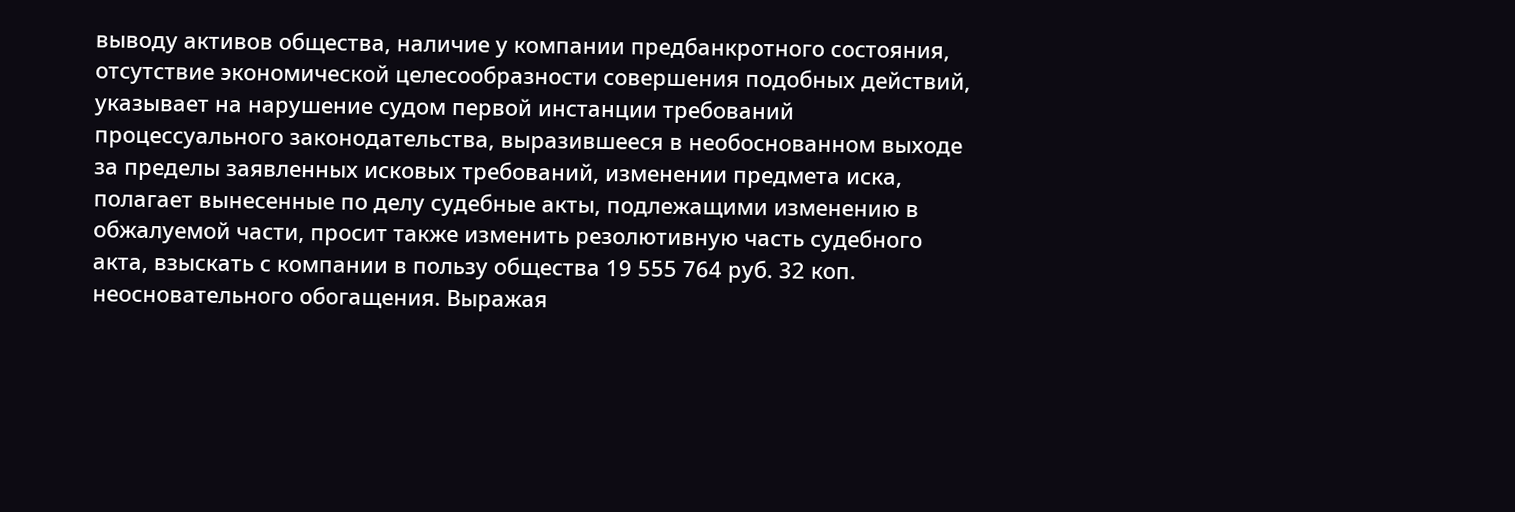выводу активов общества, наличие у компании предбанкротного состояния, отсутствие экономической целесообразности совершения подобных действий, указывает на нарушение судом первой инстанции требований процессуального законодательства, выразившееся в необоснованном выходе за пределы заявленных исковых требований, изменении предмета иска, полагает вынесенные по делу судебные акты, подлежащими изменению в обжалуемой части, просит также изменить резолютивную часть судебного акта, взыскать с компании в пользу общества 19 555 764 руб. 32 коп. неосновательного обогащения. Выражая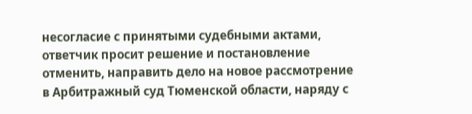несогласие с принятыми судебными актами, ответчик просит решение и постановление отменить, направить дело на новое рассмотрение в Арбитражный суд Тюменской области, наряду с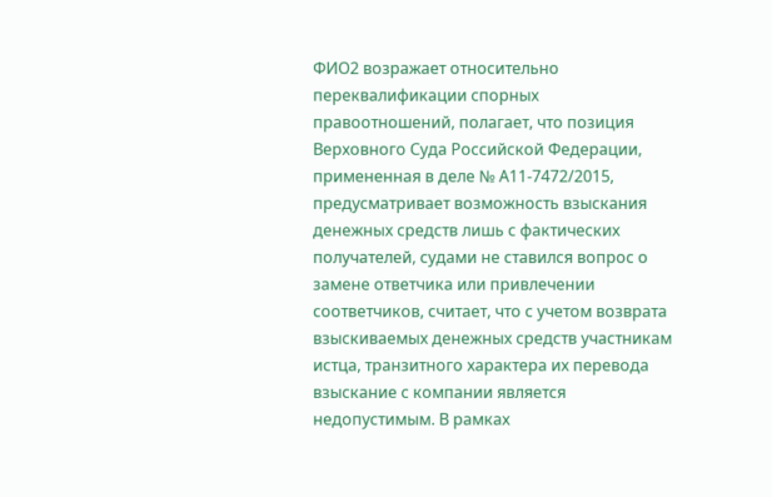ФИО2 возражает относительно переквалификации спорных правоотношений, полагает, что позиция Верховного Суда Российской Федерации, примененная в деле № А11-7472/2015, предусматривает возможность взыскания денежных средств лишь с фактических получателей, судами не ставился вопрос о замене ответчика или привлечении соответчиков, считает, что с учетом возврата взыскиваемых денежных средств участникам истца, транзитного характера их перевода взыскание с компании является недопустимым. В рамках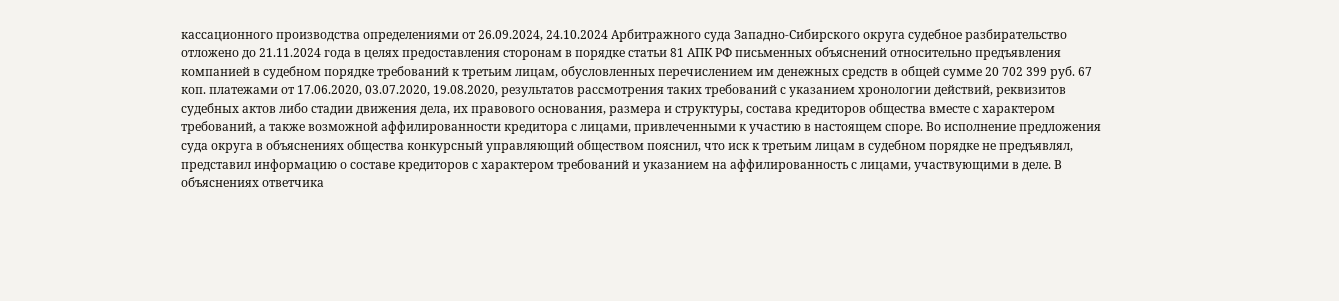кассационного производства определениями от 26.09.2024, 24.10.2024 Арбитражного суда Западно-Сибирского округа судебное разбирательство отложено до 21.11.2024 года в целях предоставления сторонам в порядке статьи 81 АПК РФ письменных объяснений относительно предъявления компанией в судебном порядке требований к третьим лицам, обусловленных перечислением им денежных средств в общей сумме 20 702 399 руб. 67 коп. платежами от 17.06.2020, 03.07.2020, 19.08.2020, результатов рассмотрения таких требований с указанием хронологии действий, реквизитов судебных актов либо стадии движения дела, их правового основания, размера и структуры, состава кредиторов общества вместе с характером требований, а также возможной аффилированности кредитора с лицами, привлеченными к участию в настоящем споре. Во исполнение предложения суда округа в объяснениях общества конкурсный управляющий обществом пояснил, что иск к третьим лицам в судебном порядке не предъявлял, представил информацию о составе кредиторов с характером требований и указанием на аффилированность с лицами, участвующими в деле. В объяснениях ответчика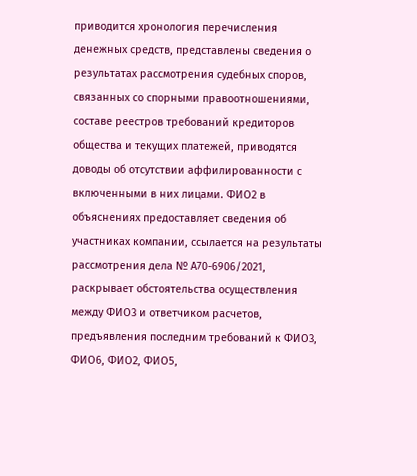приводится хронология перечисления денежных средств, представлены сведения о результатах рассмотрения судебных споров, связанных со спорными правоотношениями, составе реестров требований кредиторов общества и текущих платежей, приводятся доводы об отсутствии аффилированности с включенными в них лицами. ФИО2 в объяснениях предоставляет сведения об участниках компании, ссылается на результаты рассмотрения дела № А70-6906/2021, раскрывает обстоятельства осуществления между ФИО3 и ответчиком расчетов, предъявления последним требований к ФИО3, ФИО6, ФИО2, ФИО5,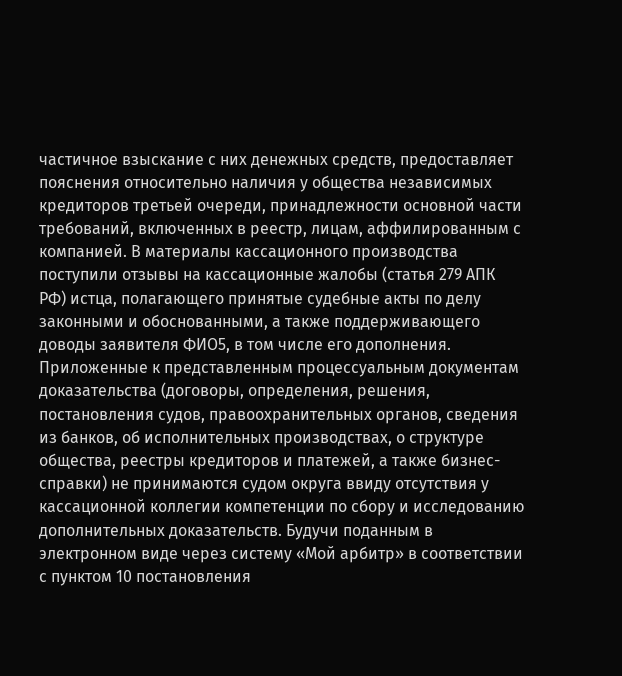частичное взыскание с них денежных средств, предоставляет пояснения относительно наличия у общества независимых кредиторов третьей очереди, принадлежности основной части требований, включенных в реестр, лицам, аффилированным с компанией. В материалы кассационного производства поступили отзывы на кассационные жалобы (статья 279 АПК РФ) истца, полагающего принятые судебные акты по делу законными и обоснованными, а также поддерживающего доводы заявителя ФИО5, в том числе его дополнения. Приложенные к представленным процессуальным документам доказательства (договоры, определения, решения, постановления судов, правоохранительных органов, сведения из банков, об исполнительных производствах, о структуре общества, реестры кредиторов и платежей, а также бизнес-справки) не принимаются судом округа ввиду отсутствия у кассационной коллегии компетенции по сбору и исследованию дополнительных доказательств. Будучи поданным в электронном виде через систему «Мой арбитр» в соответствии с пунктом 10 постановления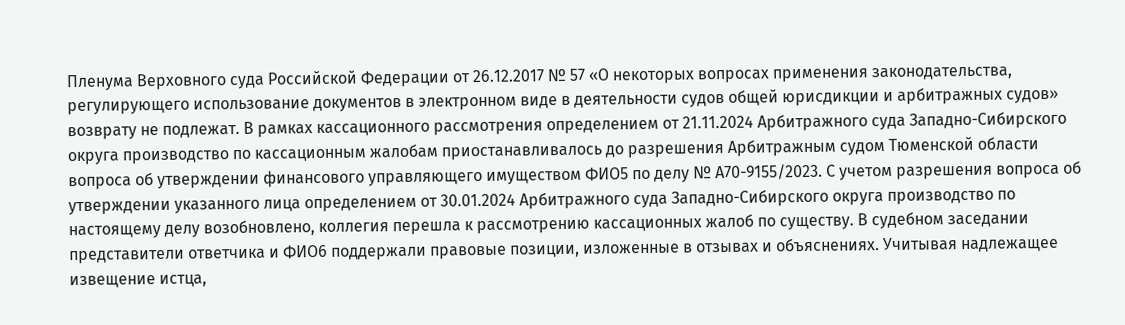Пленума Верховного суда Российской Федерации от 26.12.2017 № 57 «О некоторых вопросах применения законодательства, регулирующего использование документов в электронном виде в деятельности судов общей юрисдикции и арбитражных судов» возврату не подлежат. В рамках кассационного рассмотрения определением от 21.11.2024 Арбитражного суда Западно-Сибирского округа производство по кассационным жалобам приостанавливалось до разрешения Арбитражным судом Тюменской области вопроса об утверждении финансового управляющего имуществом ФИО5 по делу № А70-9155/2023. С учетом разрешения вопроса об утверждении указанного лица определением от 30.01.2024 Арбитражного суда Западно-Сибирского округа производство по настоящему делу возобновлено, коллегия перешла к рассмотрению кассационных жалоб по существу. В судебном заседании представители ответчика и ФИО6 поддержали правовые позиции, изложенные в отзывах и объяснениях. Учитывая надлежащее извещение истца,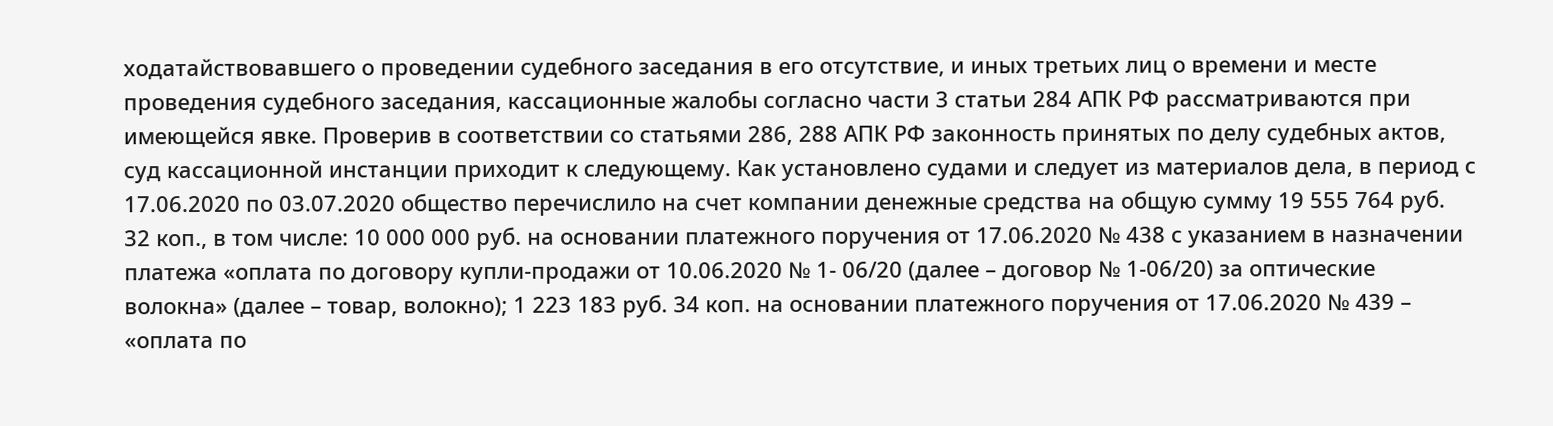ходатайствовавшего о проведении судебного заседания в его отсутствие, и иных третьих лиц о времени и месте проведения судебного заседания, кассационные жалобы согласно части 3 статьи 284 АПК РФ рассматриваются при имеющейся явке. Проверив в соответствии со статьями 286, 288 АПК РФ законность принятых по делу судебных актов, суд кассационной инстанции приходит к следующему. Как установлено судами и следует из материалов дела, в период с 17.06.2020 по 03.07.2020 общество перечислило на счет компании денежные средства на общую сумму 19 555 764 руб. 32 коп., в том числе: 10 000 000 руб. на основании платежного поручения от 17.06.2020 № 438 с указанием в назначении платежа «оплата по договору купли-продажи от 10.06.2020 № 1- 06/20 (далее – договор № 1-06/20) за оптические волокна» (далее – товар, волокно); 1 223 183 руб. 34 коп. на основании платежного поручения от 17.06.2020 № 439 – «оплата по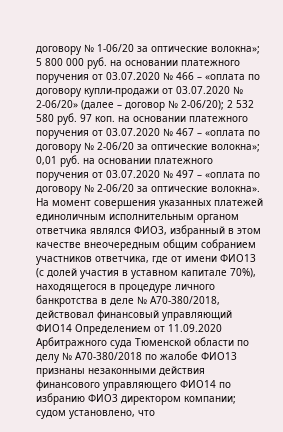договору № 1-06/20 за оптические волокна»; 5 800 000 руб. на основании платежного поручения от 03.07.2020 № 466 – «оплата по договору купли-продажи от 03.07.2020 № 2-06/20» (далее – договор № 2-06/20); 2 532 580 руб. 97 коп. на основании платежного поручения от 03.07.2020 № 467 – «оплата по договору № 2-06/20 за оптические волокна»; 0,01 руб. на основании платежного поручения от 03.07.2020 № 497 – «оплата по договору № 2-06/20 за оптические волокна». На момент совершения указанных платежей единоличным исполнительным органом ответчика являлся ФИО3, избранный в этом качестве внеочередным общим собранием участников ответчика, где от имени ФИО13 (с долей участия в уставном капитале 70%), находящегося в процедуре личного банкротства в деле № А70-380/2018, действовал финансовый управляющий ФИО14 Определением от 11.09.2020 Арбитражного суда Тюменской области по делу № А70-380/2018 по жалобе ФИО13 признаны незаконными действия финансового управляющего ФИО14 по избранию ФИО3 директором компании; судом установлено, что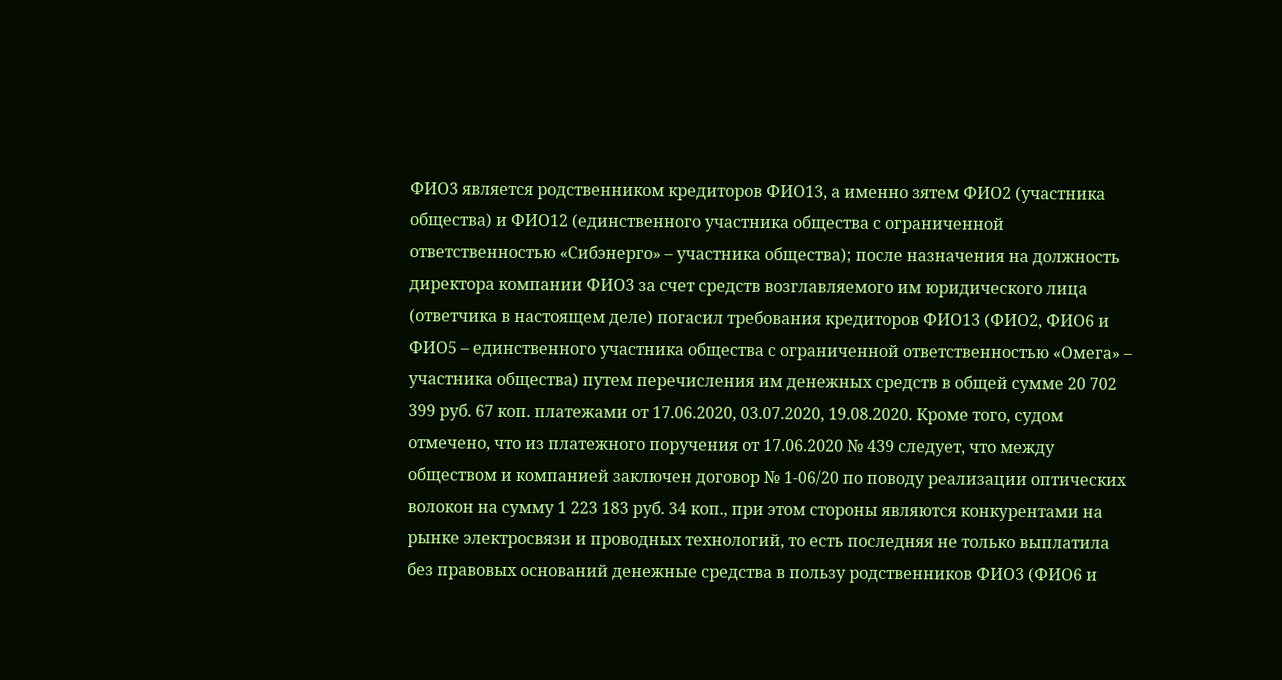ФИО3 является родственником кредиторов ФИО13, а именно зятем ФИО2 (участника общества) и ФИО12 (единственного участника общества с ограниченной ответственностью «Сибэнерго» – участника общества); после назначения на должность директора компании ФИО3 за счет средств возглавляемого им юридического лица (ответчика в настоящем деле) погасил требования кредиторов ФИО13 (ФИО2, ФИО6 и ФИО5 – единственного участника общества с ограниченной ответственностью «Омега» – участника общества) путем перечисления им денежных средств в общей сумме 20 702 399 руб. 67 коп. платежами от 17.06.2020, 03.07.2020, 19.08.2020. Кроме того, судом отмечено, что из платежного поручения от 17.06.2020 № 439 следует, что между обществом и компанией заключен договор № 1-06/20 по поводу реализации оптических волокон на сумму 1 223 183 руб. 34 коп., при этом стороны являются конкурентами на рынке электросвязи и проводных технологий, то есть последняя не только выплатила без правовых оснований денежные средства в пользу родственников ФИО3 (ФИО6 и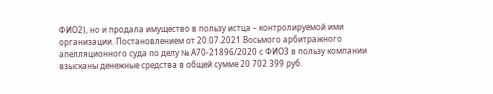ФИО2), но и продала имущество в пользу истца – контролируемой ими организации. Постановлением от 20.07.2021 Восьмого арбитражного апелляционного суда по делу № А70-21896/2020 с ФИО3 в пользу компании взысканы денежные средства в общей сумме 20 702 399 руб.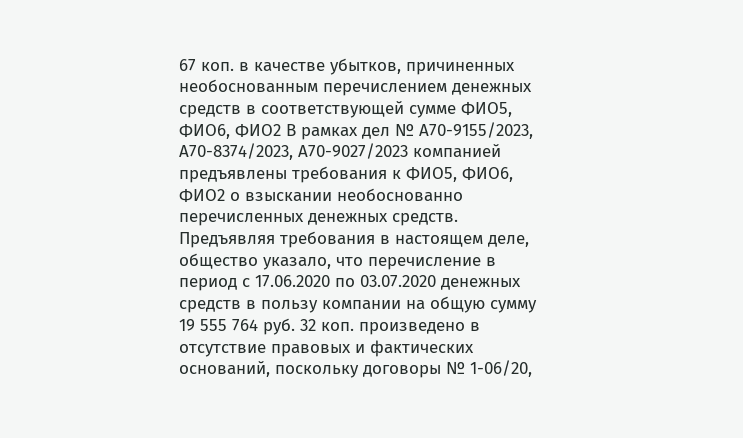67 коп. в качестве убытков, причиненных необоснованным перечислением денежных средств в соответствующей сумме ФИО5, ФИО6, ФИО2 В рамках дел № А70-9155/2023, А70-8374/2023, А70-9027/2023 компанией предъявлены требования к ФИО5, ФИО6, ФИО2 о взыскании необоснованно перечисленных денежных средств. Предъявляя требования в настоящем деле, общество указало, что перечисление в период с 17.06.2020 по 03.07.2020 денежных средств в пользу компании на общую сумму 19 555 764 руб. 32 коп. произведено в отсутствие правовых и фактических оснований, поскольку договоры № 1-06/20,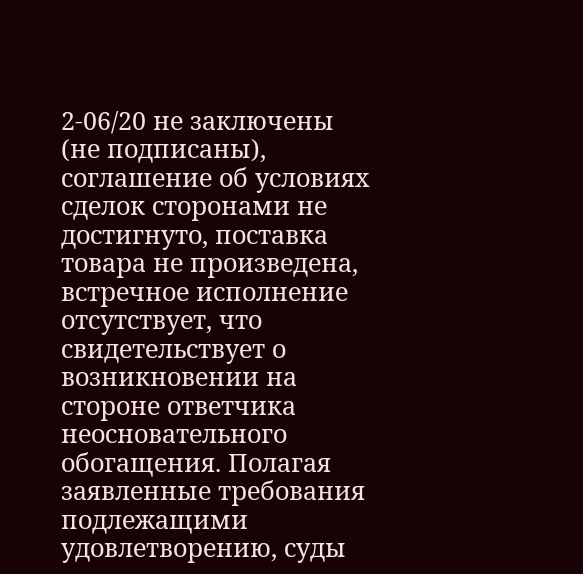2-06/20 не заключены (не подписаны), соглашение об условиях сделок сторонами не достигнуто, поставка товара не произведена, встречное исполнение отсутствует, что свидетельствует о возникновении на стороне ответчика неосновательного обогащения. Полагая заявленные требования подлежащими удовлетворению, суды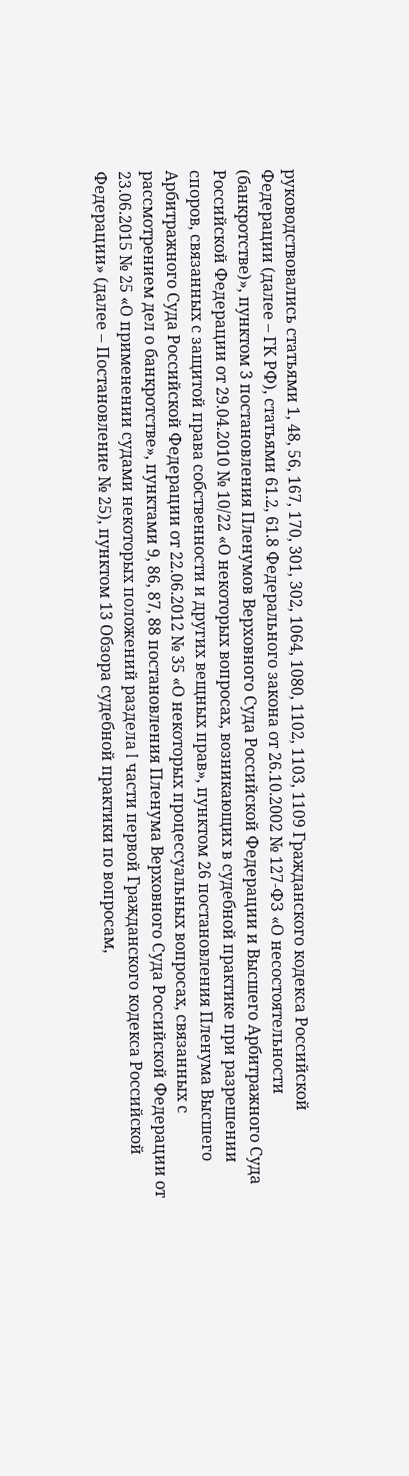руководствовались статьями 1, 48, 56, 167, 170, 301, 302, 1064, 1080, 1102, 1103, 1109 Гражданского кодекса Российской Федерации (далее – ГК РФ), статьями 61.2, 61.8 Федерального закона от 26.10.2002 № 127-ФЗ «О несостоятельности (банкротстве)», пунктом 3 постановления Пленумов Верховного Суда Российской Федерации и Высшего Арбитражного Суда Российской Федерации от 29.04.2010 № 10/22 «О некоторых вопросах, возникающих в судебной практике при разрешении споров, связанных с защитой права собственности и других вещных прав», пунктом 26 постановления Пленума Высшего Арбитражного Суда Российской Федерации от 22.06.2012 № 35 «О некоторых процессуальных вопросах, связанных с рассмотрением дел о банкротстве», пунктами 9, 86, 87, 88 постановления Пленума Верховного Суда Российской Федерации от 23.06.2015 № 25 «О применении судами некоторых положений раздела I части первой Гражданского кодекса Российской Федерации» (далее – Постановление № 25), пунктом 13 Обзора судебной практики по вопросам,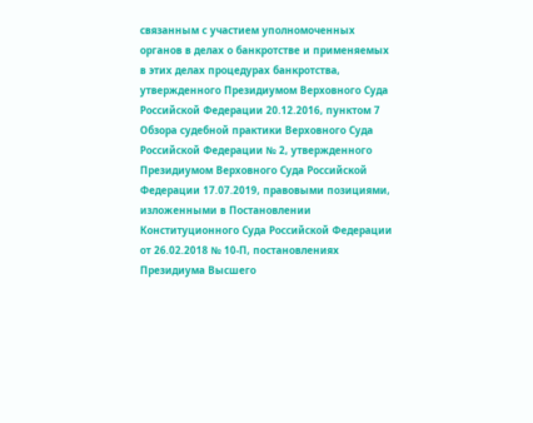связанным с участием уполномоченных органов в делах о банкротстве и применяемых в этих делах процедурах банкротства, утвержденного Президиумом Верховного Суда Российской Федерации 20.12.2016, пунктом 7 Обзора судебной практики Верховного Суда Российской Федерации № 2, утвержденного Президиумом Верховного Суда Российской Федерации 17.07.2019, правовыми позициями, изложенными в Постановлении Конституционного Суда Российской Федерации от 26.02.2018 № 10-П, постановлениях Президиума Высшего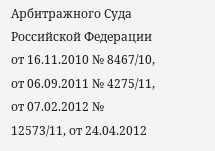Арбитражного Суда Российской Федерации от 16.11.2010 № 8467/10, от 06.09.2011 № 4275/11, от 07.02.2012 № 12573/11, от 24.04.2012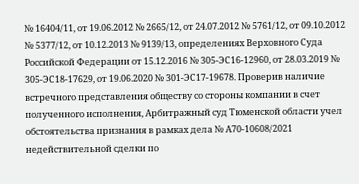№ 16404/11, от 19.06.2012 № 2665/12, от 24.07.2012 № 5761/12, от 09.10.2012 № 5377/12, от 10.12.2013 № 9139/13, определениях Верховного Суда Российской Федерации от 15.12.2016 № 305-ЭС16-12960, от 28.03.2019 № 305-ЭС18-17629, от 19.06.2020 № 301-ЭС17-19678. Проверив наличие встречного представления обществу со стороны компании в счет полученного исполнения, Арбитражный суд Тюменской области учел обстоятельства признания в рамках дела № А70-10608/2021 недействительной сделки по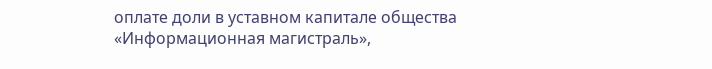оплате доли в уставном капитале общества «Информационная магистраль»,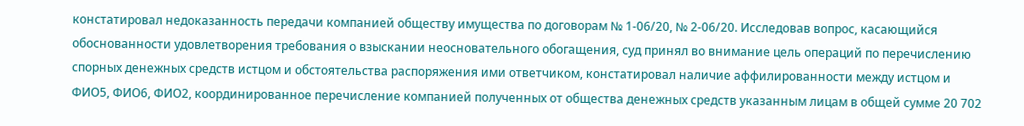констатировал недоказанность передачи компанией обществу имущества по договорам № 1-06/20, № 2-06/20. Исследовав вопрос, касающийся обоснованности удовлетворения требования о взыскании неосновательного обогащения, суд принял во внимание цель операций по перечислению спорных денежных средств истцом и обстоятельства распоряжения ими ответчиком, констатировал наличие аффилированности между истцом и ФИО5, ФИО6, ФИО2, координированное перечисление компанией полученных от общества денежных средств указанным лицам в общей сумме 20 702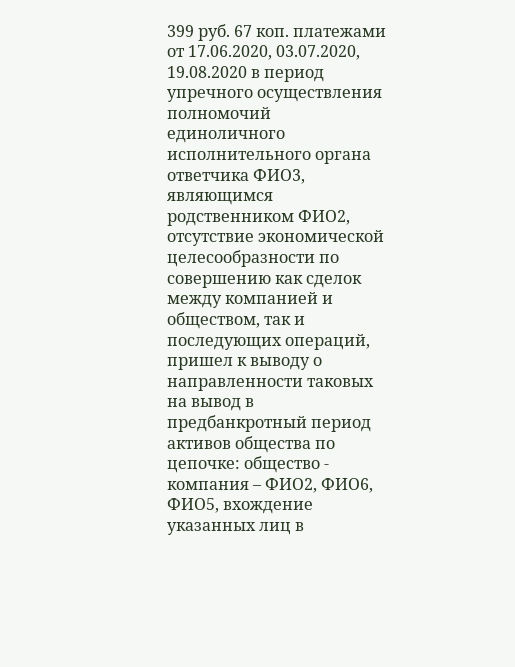399 руб. 67 коп. платежами от 17.06.2020, 03.07.2020, 19.08.2020 в период упречного осуществления полномочий единоличного исполнительного органа ответчика ФИО3, являющимся родственником ФИО2, отсутствие экономической целесообразности по совершению как сделок между компанией и обществом, так и последующих операций, пришел к выводу о направленности таковых на вывод в предбанкротный период активов общества по цепочке: общество - компания – ФИО2, ФИО6, ФИО5, вхождение указанных лиц в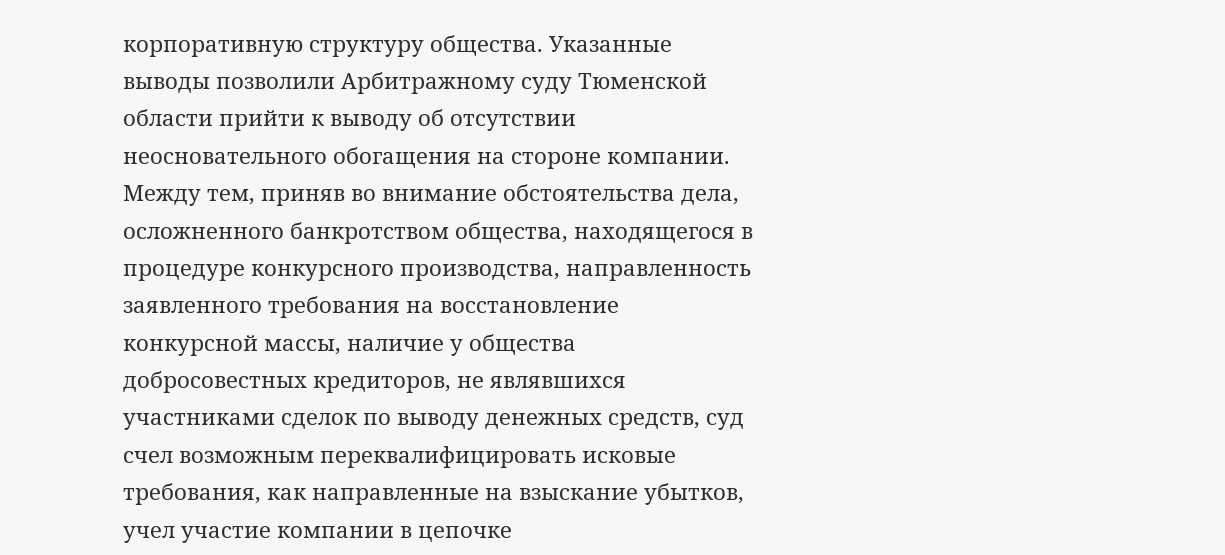корпоративную структуру общества. Указанные выводы позволили Арбитражному суду Тюменской области прийти к выводу об отсутствии неосновательного обогащения на стороне компании. Между тем, приняв во внимание обстоятельства дела, осложненного банкротством общества, находящегося в процедуре конкурсного производства, направленность заявленного требования на восстановление конкурсной массы, наличие у общества добросовестных кредиторов, не являвшихся участниками сделок по выводу денежных средств, суд счел возможным переквалифицировать исковые требования, как направленные на взыскание убытков, учел участие компании в цепочке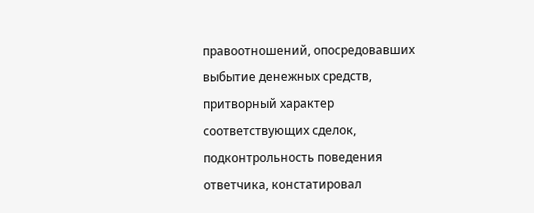правоотношений, опосредовавших выбытие денежных средств, притворный характер соответствующих сделок, подконтрольность поведения ответчика, констатировал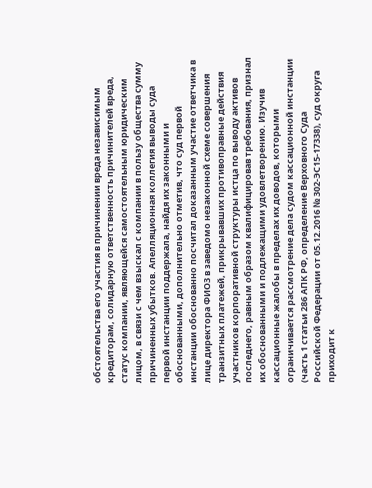обстоятельства его участия в причинении вреда независимым кредиторам, солидарную ответственность причинителей вреда, статус компании, являющейся самостоятельным юридическим лицом, в связи с чем взыскал с компании в пользу общества сумму причиненных убытков. Апелляционная коллегия выводы суда первой инстанции поддержала, найдя их законными и обоснованными, дополнительно отметив, что суд первой инстанции обоснованно посчитал доказанным участие ответчика в лице директора ФИО3 в заведомо незаконной схеме совершения транзитных платежей, прикрывавших противоправные действия участников корпоративной структуры истца по выводу активов последнего, равным образом квалифицировав требования, признал их обоснованными и подлежащими удовлетворению. Изучив кассационные жалобы в пределах их доводов, которыми ограничивается рассмотрение дела судом кассационной инстанции (часть 1 статьи 286 АПК РФ, определение Верховного Суда Российской Федерации от 05.12.2016 № 302-ЭС15-17338), суд округа приходит к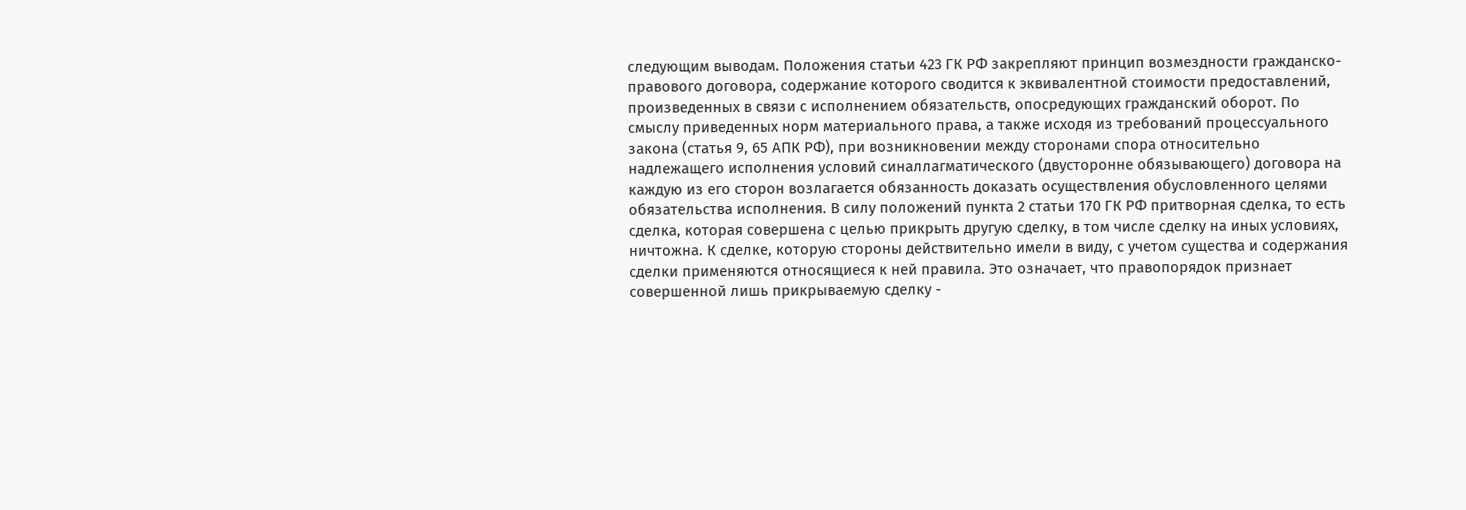следующим выводам. Положения статьи 423 ГК РФ закрепляют принцип возмездности гражданско-правового договора, содержание которого сводится к эквивалентной стоимости предоставлений, произведенных в связи с исполнением обязательств, опосредующих гражданский оборот. По смыслу приведенных норм материального права, а также исходя из требований процессуального закона (статья 9, 65 АПК РФ), при возникновении между сторонами спора относительно надлежащего исполнения условий синаллагматического (двусторонне обязывающего) договора на каждую из его сторон возлагается обязанность доказать осуществления обусловленного целями обязательства исполнения. В силу положений пункта 2 статьи 170 ГК РФ притворная сделка, то есть сделка, которая совершена с целью прикрыть другую сделку, в том числе сделку на иных условиях, ничтожна. К сделке, которую стороны действительно имели в виду, с учетом существа и содержания сделки применяются относящиеся к ней правила. Это означает, что правопорядок признает совершенной лишь прикрываемую сделку -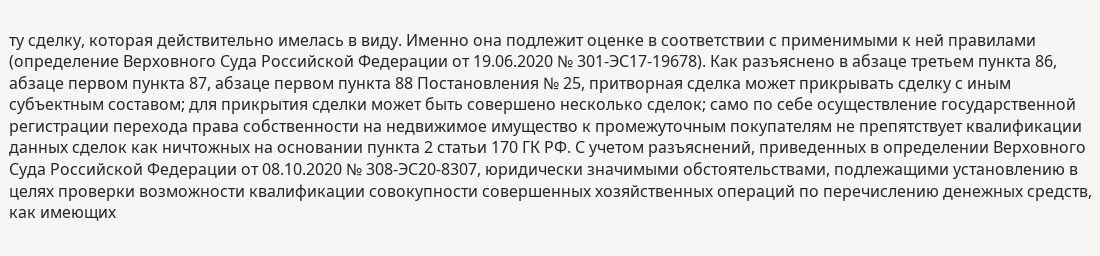ту сделку, которая действительно имелась в виду. Именно она подлежит оценке в соответствии с применимыми к ней правилами (определение Верховного Суда Российской Федерации от 19.06.2020 № 301-ЭС17-19678). Как разъяснено в абзаце третьем пункта 86, абзаце первом пункта 87, абзаце первом пункта 88 Постановления № 25, притворная сделка может прикрывать сделку с иным субъектным составом; для прикрытия сделки может быть совершено несколько сделок; само по себе осуществление государственной регистрации перехода права собственности на недвижимое имущество к промежуточным покупателям не препятствует квалификации данных сделок как ничтожных на основании пункта 2 статьи 170 ГК РФ. С учетом разъяснений, приведенных в определении Верховного Суда Российской Федерации от 08.10.2020 № 308-ЭС20-8307, юридически значимыми обстоятельствами, подлежащими установлению в целях проверки возможности квалификации совокупности совершенных хозяйственных операций по перечислению денежных средств, как имеющих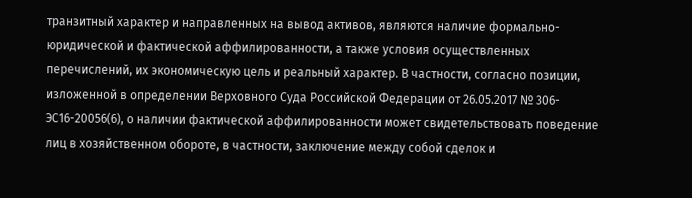транзитный характер и направленных на вывод активов, являются наличие формально-юридической и фактической аффилированности, а также условия осуществленных перечислений, их экономическую цель и реальный характер. В частности, согласно позиции, изложенной в определении Верховного Суда Российской Федерации от 26.05.2017 № 306-ЭС16-20056(6), о наличии фактической аффилированности может свидетельствовать поведение лиц в хозяйственном обороте, в частности, заключение между собой сделок и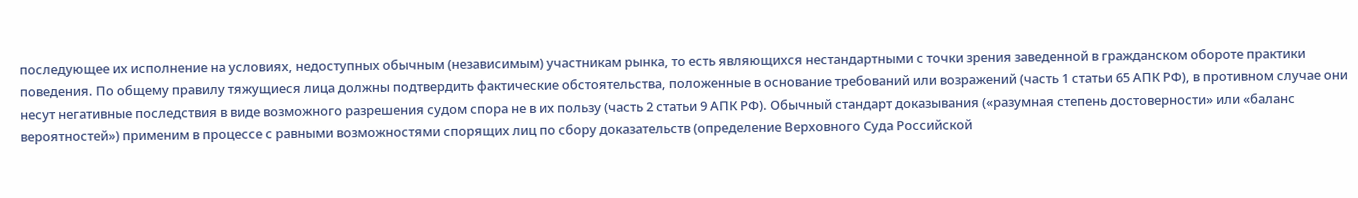последующее их исполнение на условиях, недоступных обычным (независимым) участникам рынка, то есть являющихся нестандартными с точки зрения заведенной в гражданском обороте практики поведения. По общему правилу тяжущиеся лица должны подтвердить фактические обстоятельства, положенные в основание требований или возражений (часть 1 статьи 65 АПК РФ), в противном случае они несут негативные последствия в виде возможного разрешения судом спора не в их пользу (часть 2 статьи 9 АПК РФ). Обычный стандарт доказывания («разумная степень достоверности» или «баланс вероятностей») применим в процессе с равными возможностями спорящих лиц по сбору доказательств (определение Верховного Суда Российской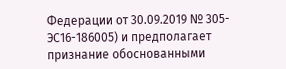Федерации от 30.09.2019 № 305-ЭС16-186005) и предполагает признание обоснованными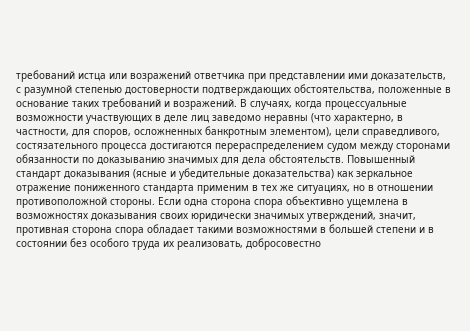требований истца или возражений ответчика при представлении ими доказательств, с разумной степенью достоверности подтверждающих обстоятельства, положенные в основание таких требований и возражений. В случаях, когда процессуальные возможности участвующих в деле лиц заведомо неравны (что характерно, в частности, для споров, осложненных банкротным элементом), цели справедливого, состязательного процесса достигаются перераспределением судом между сторонами обязанности по доказыванию значимых для дела обстоятельств. Повышенный стандарт доказывания (ясные и убедительные доказательства) как зеркальное отражение пониженного стандарта применим в тех же ситуациях, но в отношении противоположной стороны. Если одна сторона спора объективно ущемлена в возможностях доказывания своих юридически значимых утверждений, значит, противная сторона спора обладает такими возможностями в большей степени и в состоянии без особого труда их реализовать, добросовестно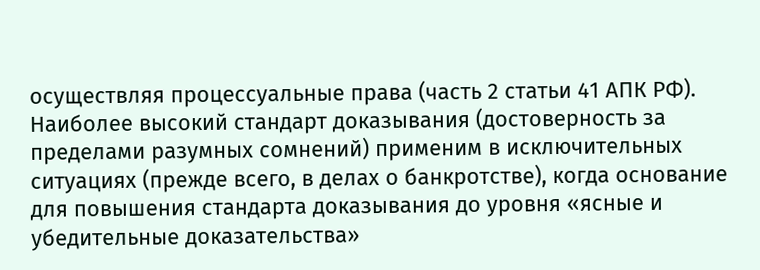осуществляя процессуальные права (часть 2 статьи 41 АПК РФ). Наиболее высокий стандарт доказывания (достоверность за пределами разумных сомнений) применим в исключительных ситуациях (прежде всего, в делах о банкротстве), когда основание для повышения стандарта доказывания до уровня «ясные и убедительные доказательства»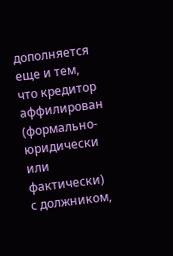дополняется еще и тем, что кредитор аффилирован (формально-юридически или фактически) с должником,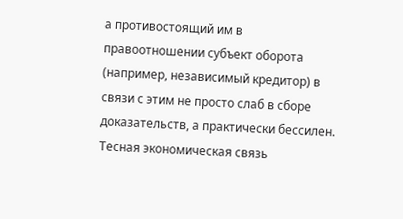а противостоящий им в правоотношении субъект оборота (например, независимый кредитор) в связи с этим не просто слаб в сборе доказательств, а практически бессилен. Тесная экономическая связь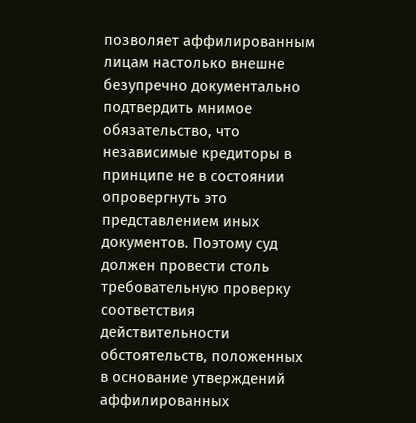позволяет аффилированным лицам настолько внешне безупречно документально подтвердить мнимое обязательство, что независимые кредиторы в принципе не в состоянии опровергнуть это представлением иных документов. Поэтому суд должен провести столь требовательную проверку соответствия действительности обстоятельств, положенных в основание утверждений аффилированных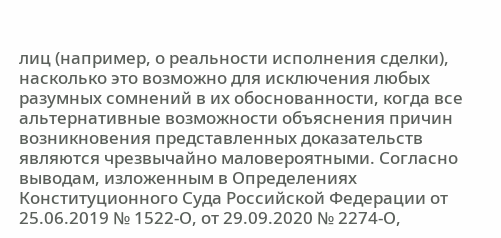лиц (например, о реальности исполнения сделки), насколько это возможно для исключения любых разумных сомнений в их обоснованности, когда все альтернативные возможности объяснения причин возникновения представленных доказательств являются чрезвычайно маловероятными. Согласно выводам, изложенным в Определениях Конституционного Суда Российской Федерации от 25.06.2019 № 1522-О, от 29.09.2020 № 2274-О,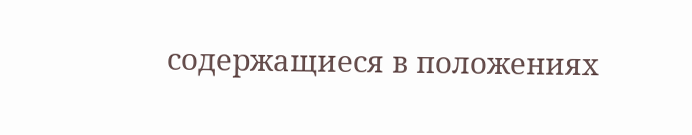содержащиеся в положениях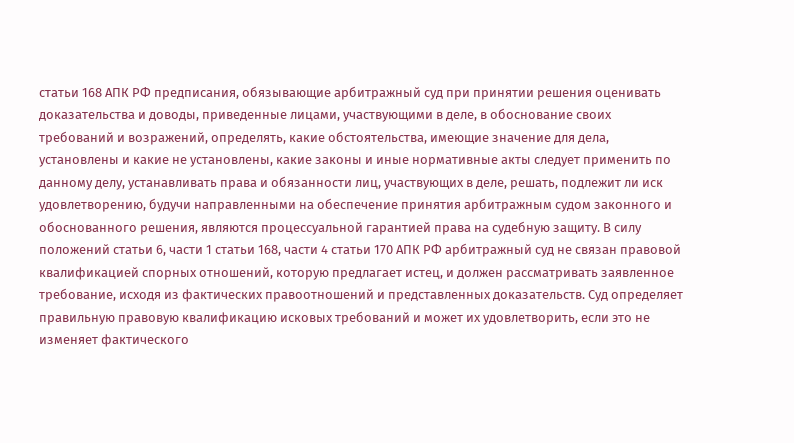статьи 168 АПК РФ предписания, обязывающие арбитражный суд при принятии решения оценивать доказательства и доводы, приведенные лицами, участвующими в деле, в обоснование своих требований и возражений, определять, какие обстоятельства, имеющие значение для дела, установлены и какие не установлены, какие законы и иные нормативные акты следует применить по данному делу, устанавливать права и обязанности лиц, участвующих в деле, решать, подлежит ли иск удовлетворению, будучи направленными на обеспечение принятия арбитражным судом законного и обоснованного решения, являются процессуальной гарантией права на судебную защиту. В силу положений статьи 6, части 1 статьи 168, части 4 статьи 170 АПК РФ арбитражный суд не связан правовой квалификацией спорных отношений, которую предлагает истец, и должен рассматривать заявленное требование, исходя из фактических правоотношений и представленных доказательств. Суд определяет правильную правовую квалификацию исковых требований и может их удовлетворить, если это не изменяет фактического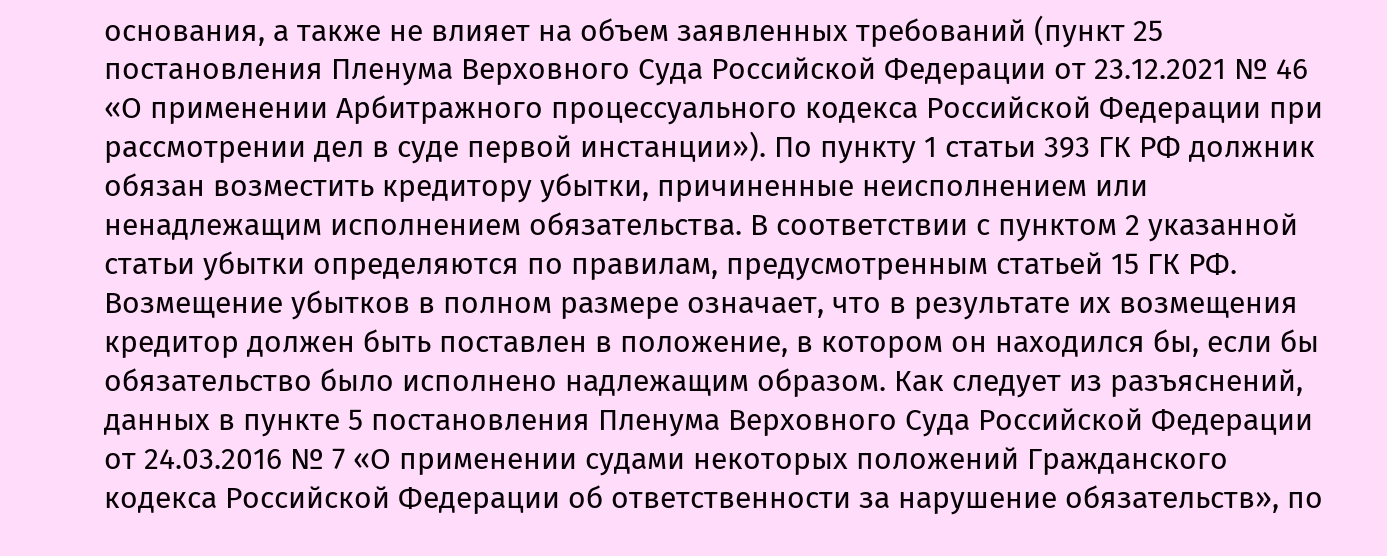основания, а также не влияет на объем заявленных требований (пункт 25 постановления Пленума Верховного Суда Российской Федерации от 23.12.2021 № 46 «О применении Арбитражного процессуального кодекса Российской Федерации при рассмотрении дел в суде первой инстанции»). По пункту 1 статьи 393 ГК РФ должник обязан возместить кредитору убытки, причиненные неисполнением или ненадлежащим исполнением обязательства. В соответствии с пунктом 2 указанной статьи убытки определяются по правилам, предусмотренным статьей 15 ГК РФ. Возмещение убытков в полном размере означает, что в результате их возмещения кредитор должен быть поставлен в положение, в котором он находился бы, если бы обязательство было исполнено надлежащим образом. Как следует из разъяснений, данных в пункте 5 постановления Пленума Верховного Суда Российской Федерации от 24.03.2016 № 7 «О применении судами некоторых положений Гражданского кодекса Российской Федерации об ответственности за нарушение обязательств», по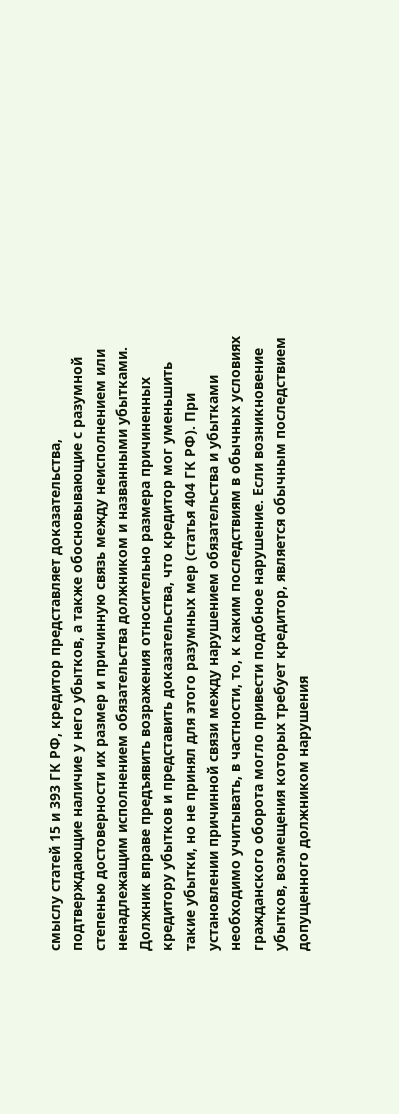смыслу статей 15 и 393 ГК РФ, кредитор представляет доказательства, подтверждающие наличие у него убытков, а также обосновывающие с разумной степенью достоверности их размер и причинную связь между неисполнением или ненадлежащим исполнением обязательства должником и названными убытками. Должник вправе предъявить возражения относительно размера причиненных кредитору убытков и представить доказательства, что кредитор мог уменьшить такие убытки, но не принял для этого разумных мер (статья 404 ГК РФ). При установлении причинной связи между нарушением обязательства и убытками необходимо учитывать, в частности, то, к каким последствиям в обычных условиях гражданского оборота могло привести подобное нарушение. Если возникновение убытков, возмещения которых требует кредитор, является обычным последствием допущенного должником нарушения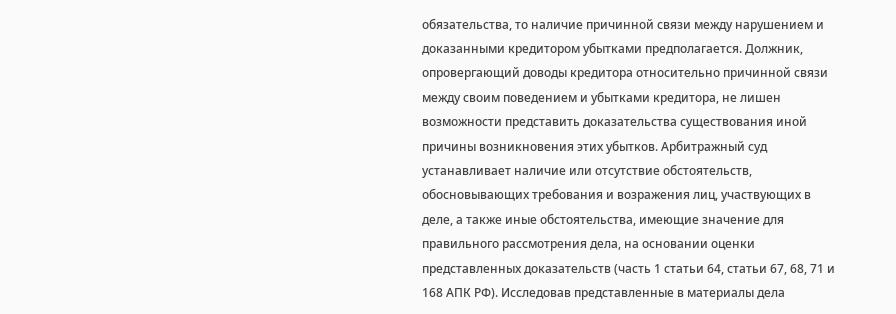обязательства, то наличие причинной связи между нарушением и доказанными кредитором убытками предполагается. Должник, опровергающий доводы кредитора относительно причинной связи между своим поведением и убытками кредитора, не лишен возможности представить доказательства существования иной причины возникновения этих убытков. Арбитражный суд устанавливает наличие или отсутствие обстоятельств, обосновывающих требования и возражения лиц, участвующих в деле, а также иные обстоятельства, имеющие значение для правильного рассмотрения дела, на основании оценки представленных доказательств (часть 1 статьи 64, статьи 67, 68, 71 и 168 АПК РФ). Исследовав представленные в материалы дела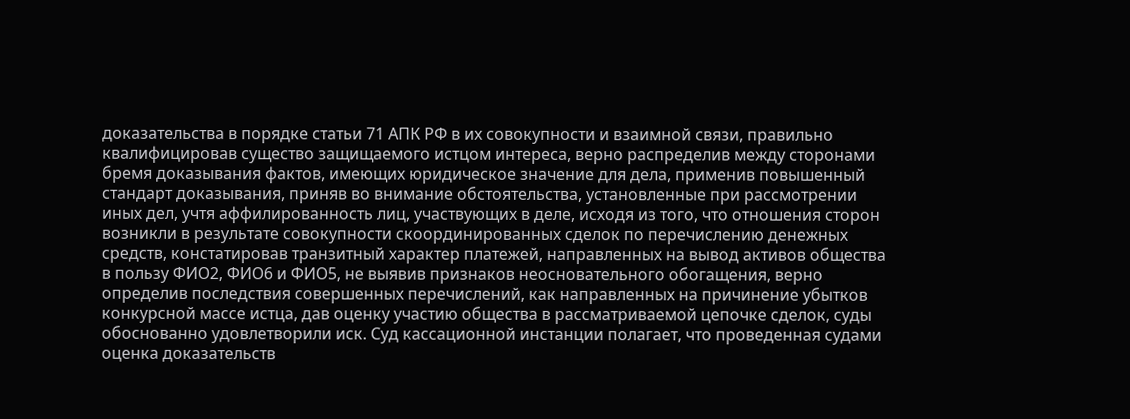доказательства в порядке статьи 71 АПК РФ в их совокупности и взаимной связи, правильно квалифицировав существо защищаемого истцом интереса, верно распределив между сторонами бремя доказывания фактов, имеющих юридическое значение для дела, применив повышенный стандарт доказывания, приняв во внимание обстоятельства, установленные при рассмотрении иных дел, учтя аффилированность лиц, участвующих в деле, исходя из того, что отношения сторон возникли в результате совокупности скоординированных сделок по перечислению денежных средств, констатировав транзитный характер платежей, направленных на вывод активов общества в пользу ФИО2, ФИО6 и ФИО5, не выявив признаков неосновательного обогащения, верно определив последствия совершенных перечислений, как направленных на причинение убытков конкурсной массе истца, дав оценку участию общества в рассматриваемой цепочке сделок, суды обоснованно удовлетворили иск. Суд кассационной инстанции полагает, что проведенная судами оценка доказательств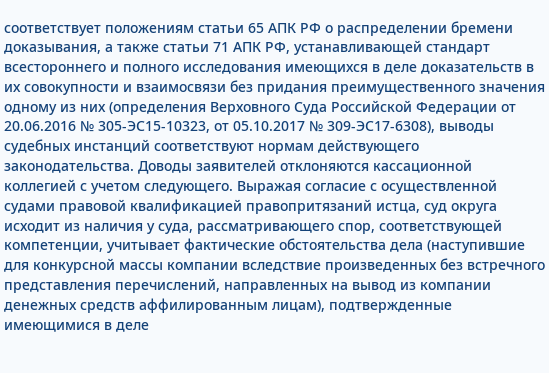соответствует положениям статьи 65 АПК РФ о распределении бремени доказывания, а также статьи 71 АПК РФ, устанавливающей стандарт всестороннего и полного исследования имеющихся в деле доказательств в их совокупности и взаимосвязи без придания преимущественного значения одному из них (определения Верховного Суда Российской Федерации от 20.06.2016 № 305-ЭС15-10323, от 05.10.2017 № 309-ЭС17-6308), выводы судебных инстанций соответствуют нормам действующего законодательства. Доводы заявителей отклоняются кассационной коллегией с учетом следующего. Выражая согласие с осуществленной судами правовой квалификацией правопритязаний истца, суд округа исходит из наличия у суда, рассматривающего спор, соответствующей компетенции, учитывает фактические обстоятельства дела (наступившие для конкурсной массы компании вследствие произведенных без встречного представления перечислений, направленных на вывод из компании денежных средств аффилированным лицам), подтвержденные имеющимися в деле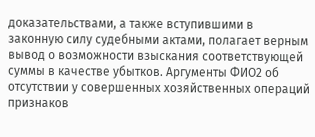доказательствами, а также вступившими в законную силу судебными актами, полагает верным вывод о возможности взыскания соответствующей суммы в качестве убытков. Аргументы ФИО2 об отсутствии у совершенных хозяйственных операций признаков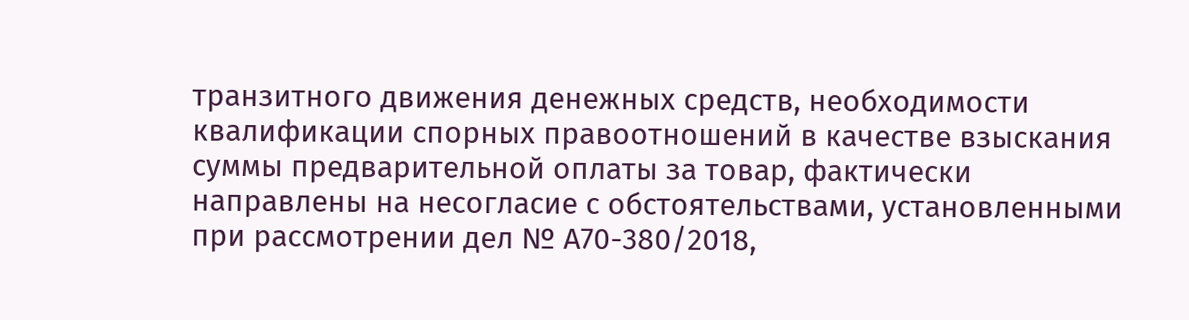транзитного движения денежных средств, необходимости квалификации спорных правоотношений в качестве взыскания суммы предварительной оплаты за товар, фактически направлены на несогласие с обстоятельствами, установленными при рассмотрении дел № А70-380/2018,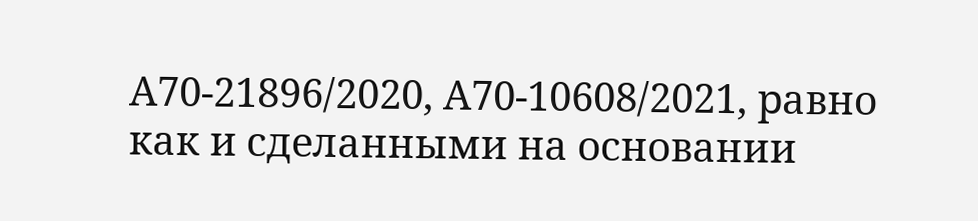А70-21896/2020, А70-10608/2021, равно как и сделанными на основании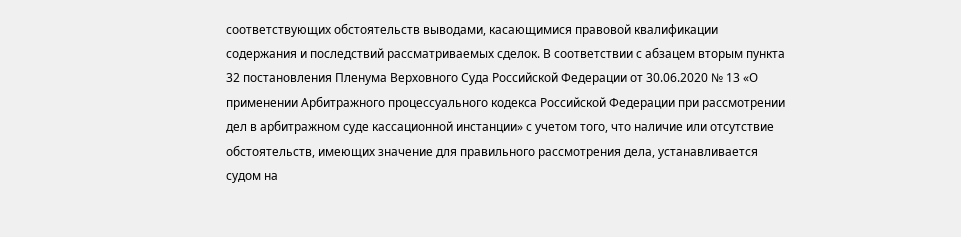соответствующих обстоятельств выводами, касающимися правовой квалификации содержания и последствий рассматриваемых сделок. В соответствии с абзацем вторым пункта 32 постановления Пленума Верховного Суда Российской Федерации от 30.06.2020 № 13 «О применении Арбитражного процессуального кодекса Российской Федерации при рассмотрении дел в арбитражном суде кассационной инстанции» с учетом того, что наличие или отсутствие обстоятельств, имеющих значение для правильного рассмотрения дела, устанавливается судом на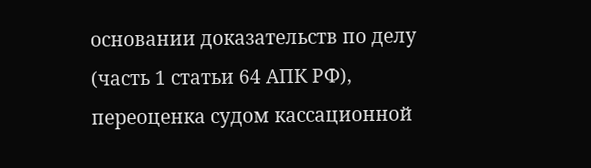основании доказательств по делу (часть 1 статьи 64 АПК РФ), переоценка судом кассационной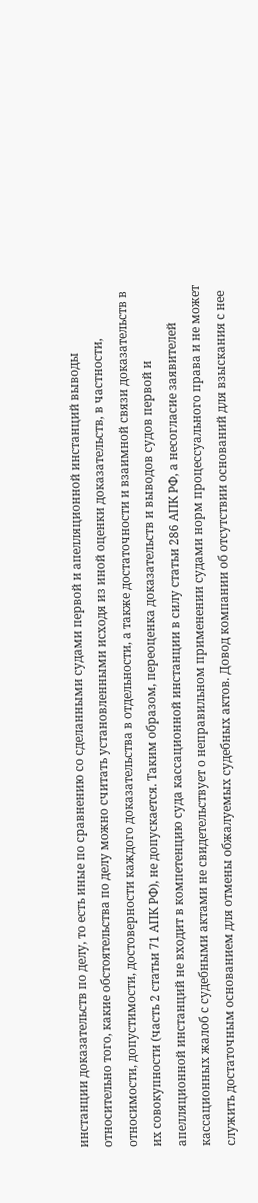инстанции доказательств по делу, то есть иные по сравнению со сделанными судами первой и апелляционной инстанций выводы относительно того, какие обстоятельства по делу можно считать установленными исходя из иной оценки доказательств, в частности, относимости, допустимости, достоверности каждого доказательства в отдельности, а также достаточности и взаимной связи доказательств в их совокупности (часть 2 статьи 71 АПК РФ), не допускается. Таким образом, переоценка доказательств и выводов судов первой и апелляционной инстанций не входит в компетенцию суда кассационной инстанции в силу статьи 286 АПК РФ, а несогласие заявителей кассационных жалоб с судебными актами не свидетельствует о неправильном применении судами норм процессуального права и не может служить достаточным основанием для отмены обжалуемых судебных актов. Довод компании об отсутствии оснований для взыскания с нее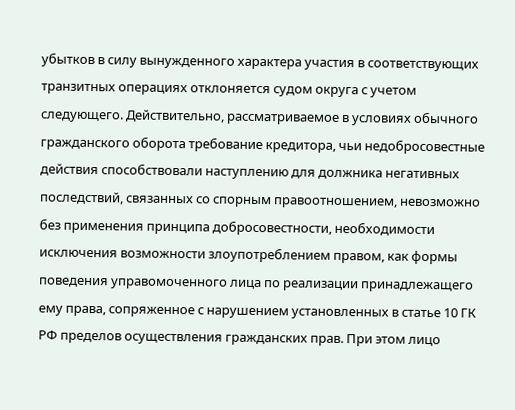убытков в силу вынужденного характера участия в соответствующих транзитных операциях отклоняется судом округа с учетом следующего. Действительно, рассматриваемое в условиях обычного гражданского оборота требование кредитора, чьи недобросовестные действия способствовали наступлению для должника негативных последствий, связанных со спорным правоотношением, невозможно без применения принципа добросовестности, необходимости исключения возможности злоупотреблением правом, как формы поведения управомоченного лица по реализации принадлежащего ему права, сопряженное с нарушением установленных в статье 10 ГК РФ пределов осуществления гражданских прав. При этом лицо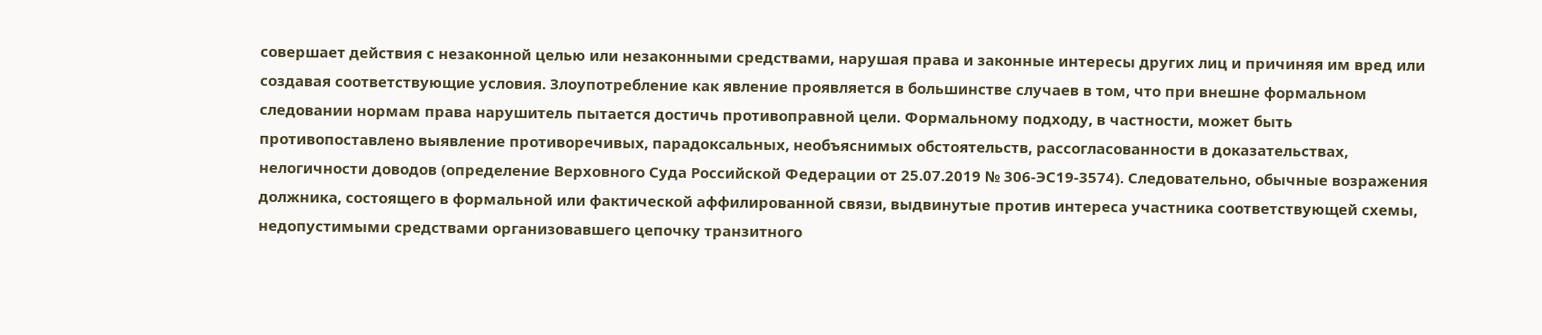совершает действия с незаконной целью или незаконными средствами, нарушая права и законные интересы других лиц и причиняя им вред или создавая соответствующие условия. Злоупотребление как явление проявляется в большинстве случаев в том, что при внешне формальном следовании нормам права нарушитель пытается достичь противоправной цели. Формальному подходу, в частности, может быть противопоставлено выявление противоречивых, парадоксальных, необъяснимых обстоятельств, рассогласованности в доказательствах, нелогичности доводов (определение Верховного Суда Российской Федерации от 25.07.2019 № 306-ЭС19-3574). Следовательно, обычные возражения должника, состоящего в формальной или фактической аффилированной связи, выдвинутые против интереса участника соответствующей схемы, недопустимыми средствами организовавшего цепочку транзитного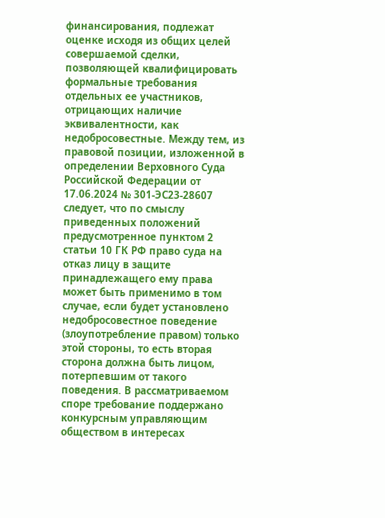финансирования, подлежат оценке исходя из общих целей совершаемой сделки, позволяющей квалифицировать формальные требования отдельных ее участников, отрицающих наличие эквивалентности, как недобросовестные. Между тем, из правовой позиции, изложенной в определении Верховного Суда Российской Федерации от 17.06.2024 № 301-ЭС23-28607 следует, что по смыслу приведенных положений предусмотренное пунктом 2 статьи 10 ГК РФ право суда на отказ лицу в защите принадлежащего ему права может быть применимо в том случае, если будет установлено недобросовестное поведение (злоупотребление правом) только этой стороны, то есть вторая сторона должна быть лицом, потерпевшим от такого поведения. В рассматриваемом споре требование поддержано конкурсным управляющим обществом в интересах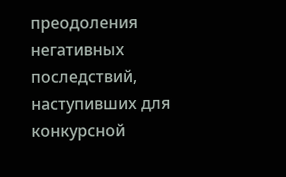преодоления негативных последствий, наступивших для конкурсной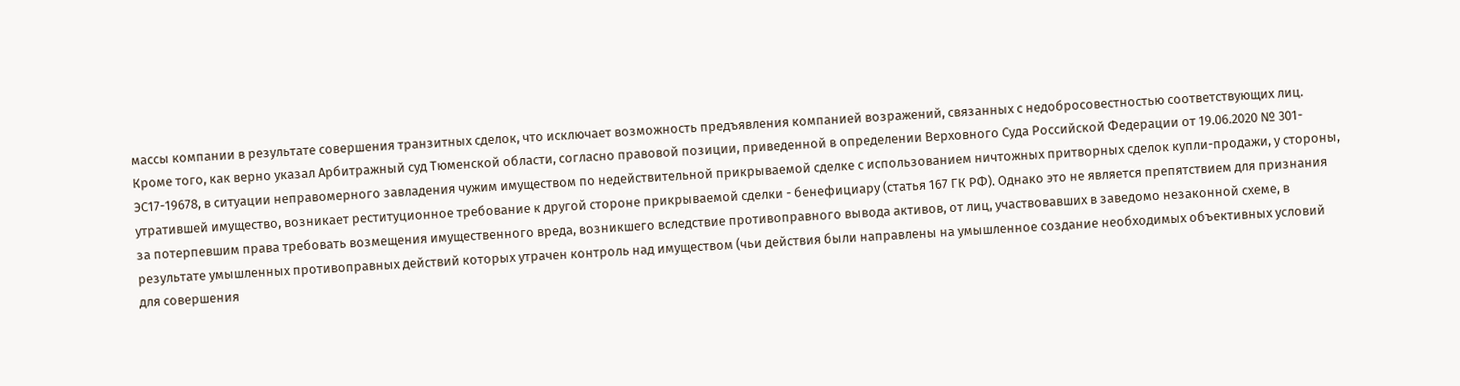массы компании в результате совершения транзитных сделок, что исключает возможность предъявления компанией возражений, связанных с недобросовестностью соответствующих лиц. Кроме того, как верно указал Арбитражный суд Тюменской области, согласно правовой позиции, приведенной в определении Верховного Суда Российской Федерации от 19.06.2020 № 301-ЭС17-19678, в ситуации неправомерного завладения чужим имуществом по недействительной прикрываемой сделке с использованием ничтожных притворных сделок купли-продажи, у стороны, утратившей имущество, возникает реституционное требование к другой стороне прикрываемой сделки - бенефициару (статья 167 ГК РФ). Однако это не является препятствием для признания за потерпевшим права требовать возмещения имущественного вреда, возникшего вследствие противоправного вывода активов, от лиц, участвовавших в заведомо незаконной схеме, в результате умышленных противоправных действий которых утрачен контроль над имуществом (чьи действия были направлены на умышленное создание необходимых объективных условий для совершения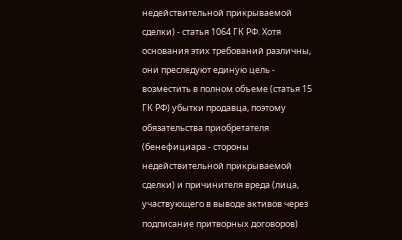недействительной прикрываемой сделки) - статья 1064 ГК РФ. Хотя основания этих требований различны, они преследуют единую цель - возместить в полном объеме (статья 15 ГК РФ) убытки продавца, поэтому обязательства приобретателя (бенефициара - стороны недействительной прикрываемой сделки) и причинителя вреда (лица, участвующего в выводе активов через подписание притворных договоров)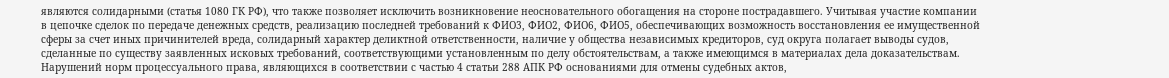являются солидарными (статья 1080 ГК РФ), что также позволяет исключить возникновение неосновательного обогащения на стороне пострадавшего. Учитывая участие компании в цепочке сделок по передаче денежных средств, реализацию последней требований к ФИО3, ФИО2, ФИО6, ФИО5, обеспечивающих возможность восстановления ее имущественной сферы за счет иных причинителей вреда, солидарный характер деликтной ответственности, наличие у общества независимых кредиторов, суд округа полагает выводы судов, сделанные по существу заявленных исковых требований, соответствующими установленным по делу обстоятельствам, а также имеющимся в материалах дела доказательствам. Нарушений норм процессуального права, являющихся в соответствии с частью 4 статьи 288 АПК РФ основаниями для отмены судебных актов,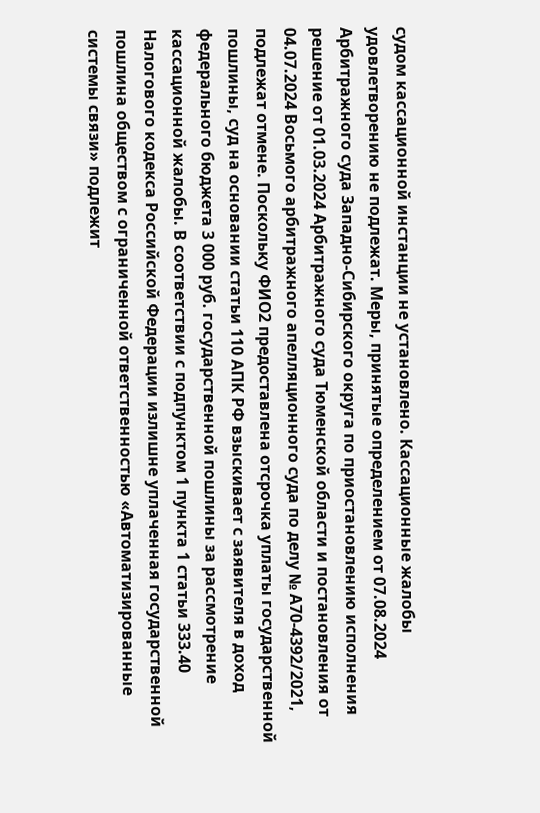судом кассационной инстанции не установлено. Кассационные жалобы удовлетворению не подлежат. Меры, принятые определением от 07.08.2024 Арбитражного суда Западно-Сибирского округа по приостановлению исполнения решение от 01.03.2024 Арбитражного суда Тюменской области и постановления от 04.07.2024 Восьмого арбитражного апелляционного суда по делу № А70-4392/2021, подлежат отмене. Поскольку ФИО2 предоставлена отсрочка уплаты государственной пошлины, суд на основании статьи 110 АПК РФ взыскивает с заявителя в доход федерального бюджета 3 000 руб. государственной пошлины за рассмотрение кассационной жалобы. В соответствии с подпунктом 1 пункта 1 статьи 333.40 Налогового кодекса Российской Федерации излишне уплаченная государственной пошлина обществом с ограниченной ответственностью «Автоматизированные системы связи» подлежит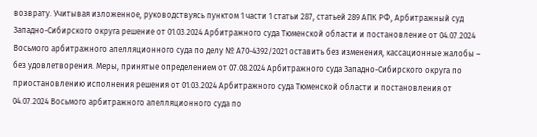возврату. Учитывая изложенное, руководствуясь пунктом 1 части 1 статьи 287, статьей 289 АПК РФ, Арбитражный суд Западно-Сибирского округа решение от 01.03.2024 Арбитражного суда Тюменской области и постановление от 04.07.2024 Восьмого арбитражного апелляционного суда по делу № А70-4392/2021 оставить без изменения, кассационные жалобы – без удовлетворения. Меры, принятые определением от 07.08.2024 Арбитражного суда Западно-Сибирского округа по приостановлению исполнения решения от 01.03.2024 Арбитражного суда Тюменской области и постановления от 04.07.2024 Восьмого арбитражного апелляционного суда по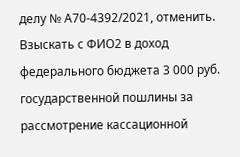делу № А70-4392/2021, отменить. Взыскать с ФИО2 в доход федерального бюджета 3 000 руб. государственной пошлины за рассмотрение кассационной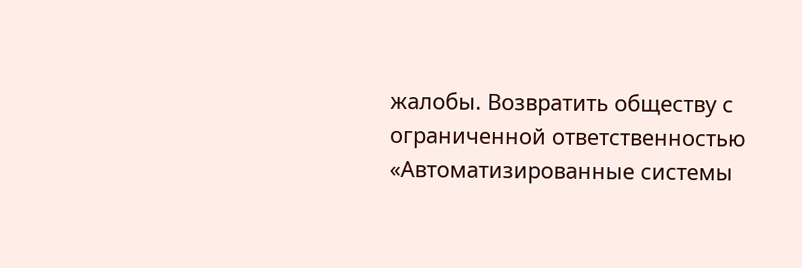жалобы. Возвратить обществу с ограниченной ответственностью «Автоматизированные системы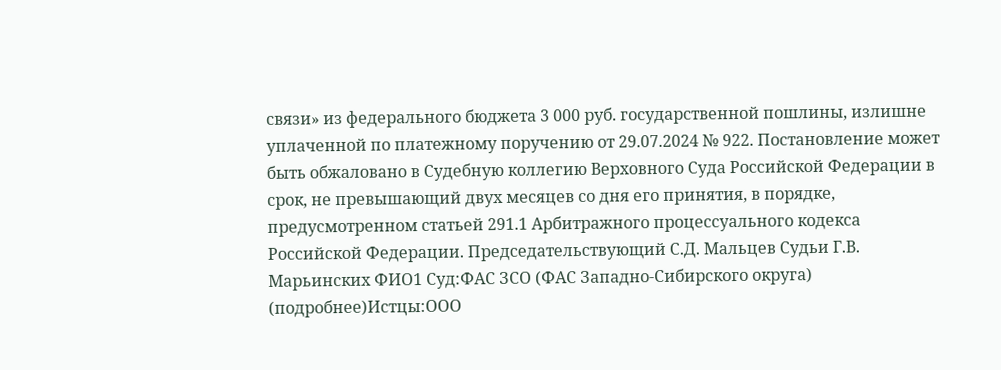связи» из федерального бюджета 3 000 руб. государственной пошлины, излишне уплаченной по платежному поручению от 29.07.2024 № 922. Постановление может быть обжаловано в Судебную коллегию Верховного Суда Российской Федерации в срок, не превышающий двух месяцев со дня его принятия, в порядке, предусмотренном статьей 291.1 Арбитражного процессуального кодекса Российской Федерации. Председательствующий С.Д. Мальцев Судьи Г.В. Марьинских ФИО1 Суд:ФАС ЗСО (ФАС Западно-Сибирского округа) (подробнее)Истцы:ООО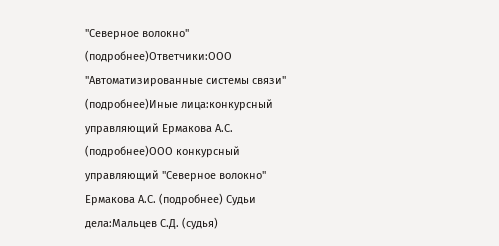"Северное волокно" (подробнее)Ответчики:ООО "Автоматизированные системы связи" (подробнее)Иные лица:конкурсный управляющий Ермакова А.С. (подробнее)ООО конкурсный управляющий "Северное волокно" Ермакова А.С. (подробнее) Судьи дела:Мальцев С.Д. (судья)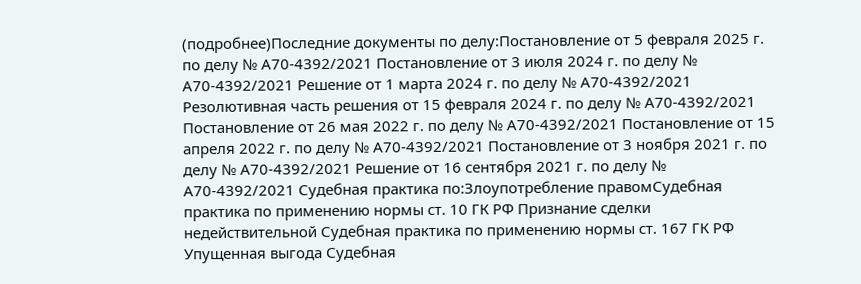(подробнее)Последние документы по делу:Постановление от 5 февраля 2025 г. по делу № А70-4392/2021 Постановление от 3 июля 2024 г. по делу № А70-4392/2021 Решение от 1 марта 2024 г. по делу № А70-4392/2021 Резолютивная часть решения от 15 февраля 2024 г. по делу № А70-4392/2021 Постановление от 26 мая 2022 г. по делу № А70-4392/2021 Постановление от 15 апреля 2022 г. по делу № А70-4392/2021 Постановление от 3 ноября 2021 г. по делу № А70-4392/2021 Решение от 16 сентября 2021 г. по делу № А70-4392/2021 Судебная практика по:Злоупотребление правомСудебная практика по применению нормы ст. 10 ГК РФ Признание сделки недействительной Судебная практика по применению нормы ст. 167 ГК РФ Упущенная выгода Судебная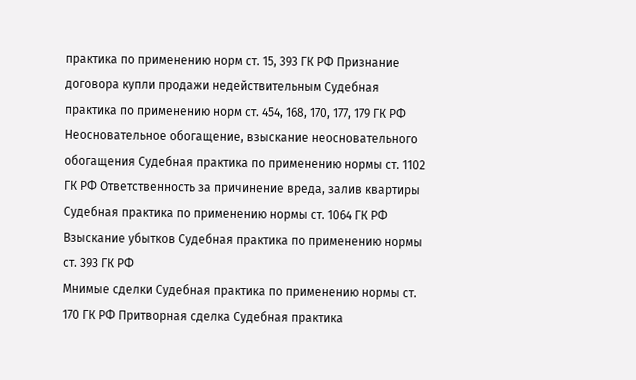практика по применению норм ст. 15, 393 ГК РФ Признание договора купли продажи недействительным Судебная практика по применению норм ст. 454, 168, 170, 177, 179 ГК РФ
Неосновательное обогащение, взыскание неосновательного обогащения Судебная практика по применению нормы ст. 1102 ГК РФ Ответственность за причинение вреда, залив квартиры Судебная практика по применению нормы ст. 1064 ГК РФ Взыскание убытков Судебная практика по применению нормы ст. 393 ГК РФ
Мнимые сделки Судебная практика по применению нормы ст. 170 ГК РФ Притворная сделка Судебная практика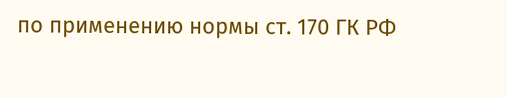по применению нормы ст. 170 ГК РФ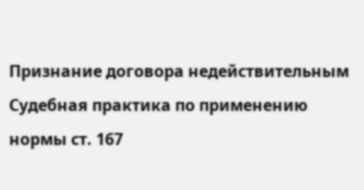Признание договора недействительным Судебная практика по применению нормы ст. 167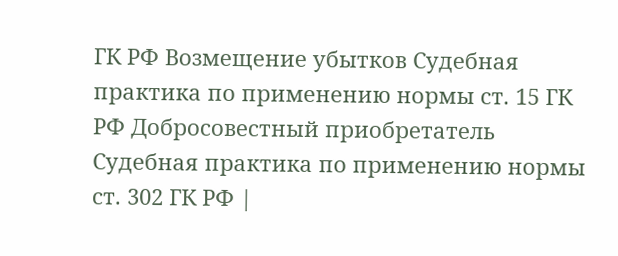ГК РФ Возмещение убытков Судебная практика по применению нормы ст. 15 ГК РФ Добросовестный приобретатель Судебная практика по применению нормы ст. 302 ГК РФ |